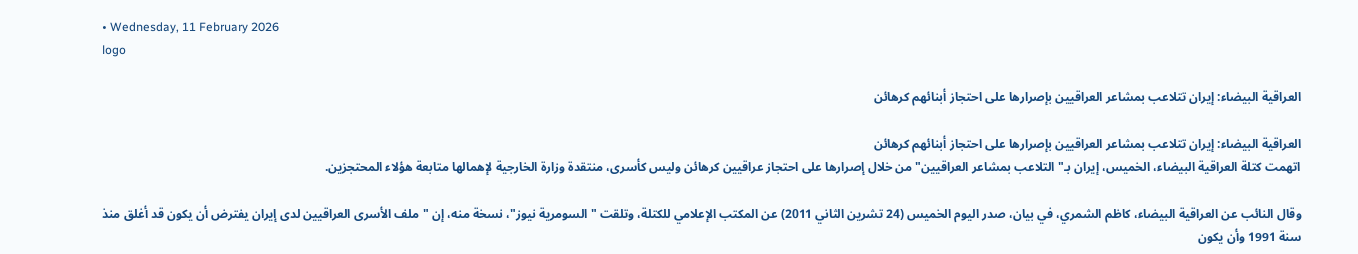• Wednesday, 11 February 2026
logo

العراقية البيضاء: إيران تتلاعب بمشاعر العراقيين بإصرارها على احتجاز أبنائهم كرهائن

العراقية البيضاء: إيران تتلاعب بمشاعر العراقيين بإصرارها على احتجاز أبنائهم كرهائن
اتهمت كتلة العراقية البيضاء، الخميس، إيران بـ"التلاعب بمشاعر العراقيين" من خلال إصرارها على احتجاز عراقيين كرهائن وليس كأسرى، منتقدة وزارة الخارجية لإهمالها متابعة هؤلاء المحتجزين.

وقال النائب عن العراقية البيضاء، كاظم الشمري، في بيان، صدر اليوم الخميس (24 تشرين الثاني 2011) عن المكتب الإعلامي للكتلة، وتلقت "السومرية نيوز"، نسخة منه، إن "ملف الأسرى العراقيين لدى إيران يفترض أن يكون قد أغلق منذ سنة 1991 وأن يكون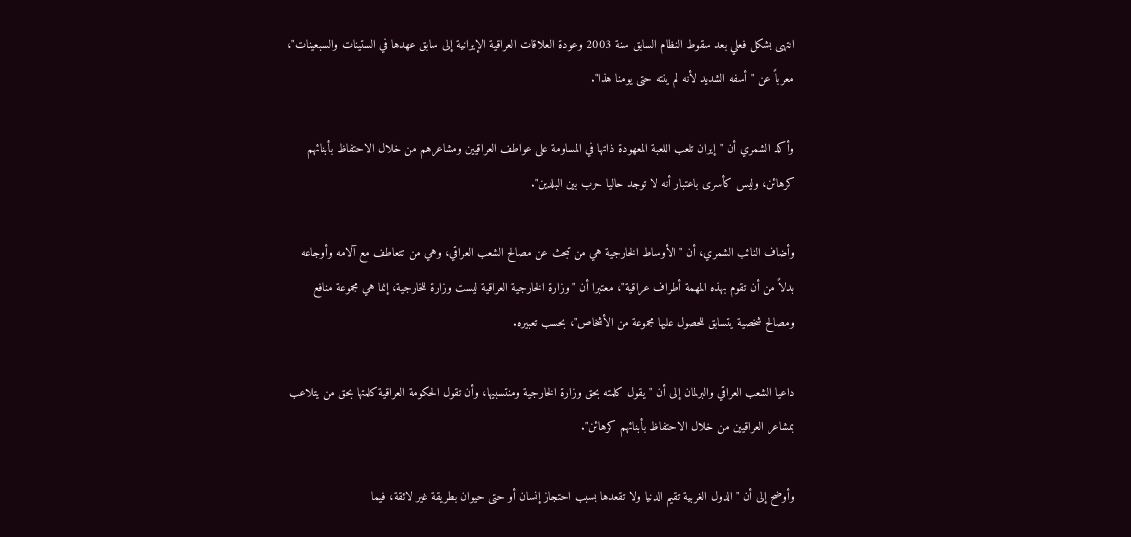انتهى بشكل فعلي بعد سقوط النظام السابق سنة 2003 وعودة العلاقات العراقية الإيرانية إلى سابق عهدها في الستينات والسبعينات"، معرباً عن "أسفه الشديد لأنه لم ينته حتى يومنا هذا".

وأكد الشمري أن "إيران تلعب اللعبة المعهودة ذاتها في المساومة على عواطف العراقيين ومشاعرهم من خلال الاحتفاظ بأبنائهم كرهائن، وليس كأسرى باعتبار أنه لا توجد حاليا حرب بين البلدين".

وأضاف النائب الشمري، أن "الأوساط الخارجية هي من تبحث عن مصالح الشعب العراقي، وهي من تتعاطف مع آلامه وأوجاعه بدلاً من أن تقوم بهذه المهمة أطراف عراقية"، معتبرا أن "وزارة الخارجية العراقية ليست وزارة للخارجية، إنما هي مجموعة منافع ومصالح شخصية يتسابق للحصول عليها مجموعة من الأشخاص"، بحسب تعبيره.

داعيا الشعب العراقي والبرلمان إلى أن "يقول كلمته بحق وزارة الخارجية ومنتسبيها، وأن تقول الحكومة العراقية كلمتها بحق من يتلاعب بمشاعر العراقيين من خلال الاحتفاظ بأبنائهم كرهائن".

وأوضح إلى أن "الدول الغربية تقيم الدنيا ولا تقعدها بسبب احتجاز إنسان أو حتى حيوان بطريقة غير لائقة، فيما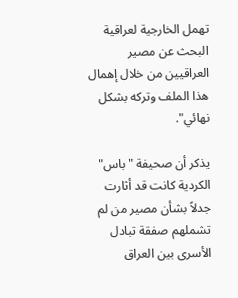تهمل الخارجية لعراقية البحث عن مصير العراقيين من خلال إهمال هذا الملف وتركه بشكل نهائي".

يذكر أن صحيفة "باس" الكردية كانت قد أثارت جدلاً بشأن مصير من لم تشملهم صفقة تبادل الأسرى بين العراق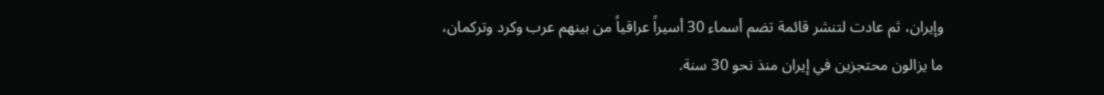وإيران، ثم عادت لتنشر قائمة تضم أسماء 30 أسيراً عراقياً من بينهم عرب وكرد وتركمان، ما يزالون محتجزين في إيران منذ نحو 30 سنة.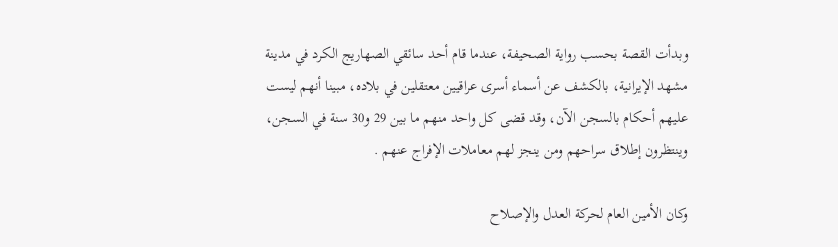وبدأت القصة بحسب رواية الصحيفة، عندما قام أحد سائقي الصهاريج الكرد في مدينة مشهد الإيرانية، بالكشف عن أسماء أسرى عراقيين معتقلين في بلاده، مبينا أنهم ليست عليهم أحكام بالسجن الآن، وقد قضى كل واحد منهم ما بين 29 و30 سنة في السجن، وينتظرون إطلاق سراحهم ومن ينجز لهم معاملات الإفراج عنهم .

وكان الأمين العام لحركة العدل والإصلاح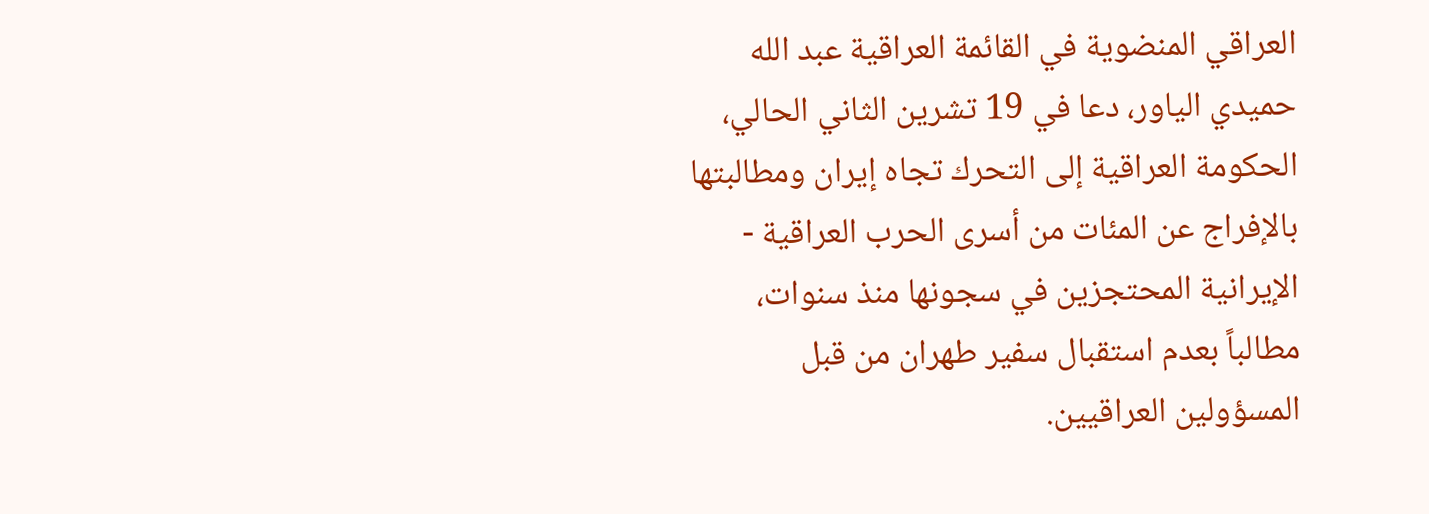العراقي المنضوية في القائمة العراقية عبد الله حميدي الياور، دعا في 19 تشرين الثاني الحالي، الحكومة العراقية إلى التحرك تجاه إيران ومطالبتها بالإفراج عن المئات من أسرى الحرب العراقية - الإيرانية المحتجزين في سجونها منذ سنوات، مطالباً بعدم استقبال سفير طهران من قبل المسؤولين العراقيين.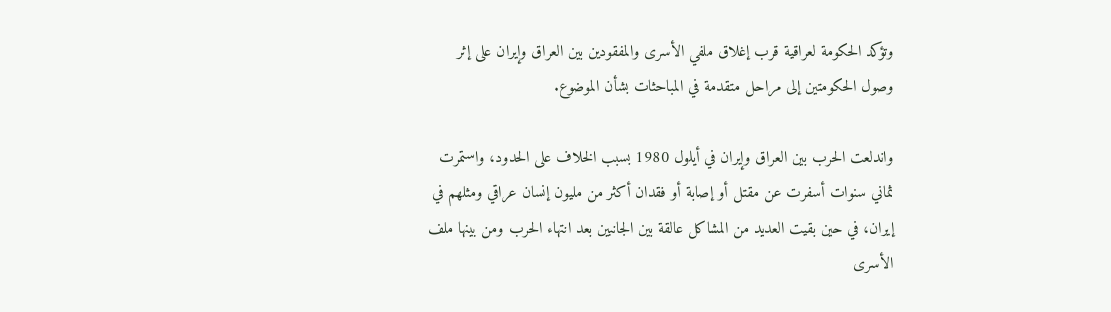وتؤكد الحكومة لعراقية قرب إغلاق ملفي الأسرى والمفقودين بين العراق وإيران على إثر وصول الحكومتين إلى مراحل متقدمة في المباحثات بشأن الموضوع.

واندلعت الحرب بين العراق وإيران في أيلول 1980 بسبب الخلاف على الحدود، واستمرت ثماني سنوات أسفرت عن مقتل أو إصابة أو فقدان أكثر من مليون إنسان عراقي ومثلهم في إيران، في حين بقيت العديد من المشاكل عالقة بين الجانبين بعد انتهاء الحرب ومن بينها ملف الأسرى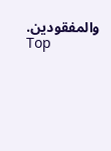والمفقودين.
Top